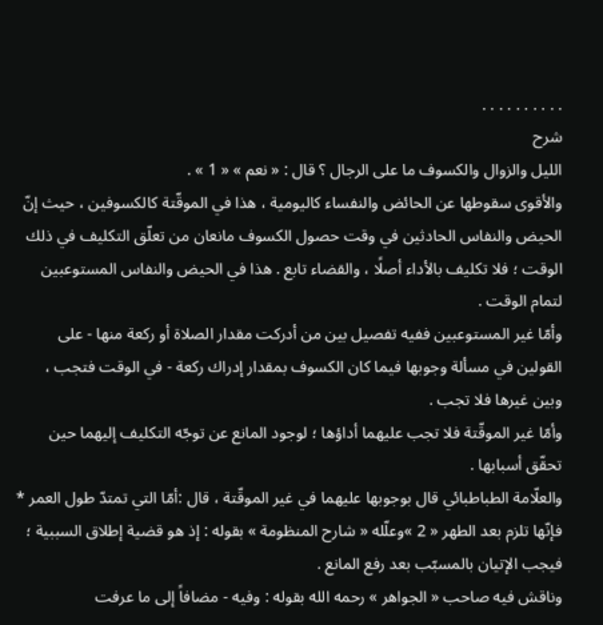. . . . . . . . . .
شرح
الليل والزوال والكسوف ما على الرجال ؟ قال : « نعم » « 1 » .
والأقوى سقوطها عن الحائض والنفساء كاليومية ، هذا في الموقّتة كالكسوفين ، حيث إنّ الحيض والنفاس الحادثين في وقت حصول الكسوف مانعان من تعلّق التكليف في ذلك الوقت ؛ فلا تكليف بالأداء أصلًا ، والقضاء تابع . هذا في الحيض والنفاس المستوعبين لتمام الوقت .
وأمّا غير المستوعبين ففيه تفصيل بين من أدركت مقدار الصلاة أو ركعة منها - على القولين في مسألة وجوبها فيما كان الكسوف بمقدار إدراك ركعة - في الوقت فتجب ، وبين غيرها فلا تجب .
وأمّا غير الموقّتة فلا تجب عليهما أداؤها ؛ لوجود المانع عن توجّه التكليف إليهما حين تحقّق أسبابها .
والعلّامة الطباطبائي قال بوجوبها عليهما في غير الموقّتة ، قال :أمّا التي تمتدّ طول العمر * فإنّها تلزم بعد الطهر « 2 »وعلّله « شارح المنظومة » بقوله : إذ هو قضية إطلاق السببية ؛ فيجب الإتيان بالمسبّب بعد رفع المانع .
وناقش فيه صاحب « الجواهر » رحمه الله بقوله : وفيه - مضافاً إلى ما عرفت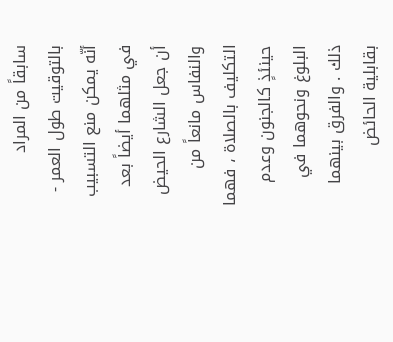سابقاً من المراد بالتوقيت طول العمر - أنّه يمكن منع التسبيب في مثلهما أيضاً بعد أن جعل الشارع الحيض والنفاس مانعاً من التكليف بالصلاة ، فهما حينئذٍ كالجنون وعدم البلوغ ونحوهما في ذلك . والفرق بينهما بقابلية الحائض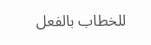للخطاب بالفعل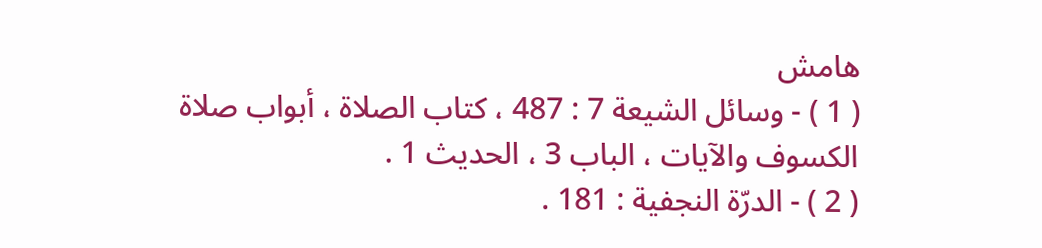هامش
( 1 ) - وسائل الشيعة 7 : 487 ، كتاب الصلاة ، أبواب صلاة الكسوف والآيات ، الباب 3 ، الحديث 1 .
( 2 ) - الدرّة النجفية : 181 .